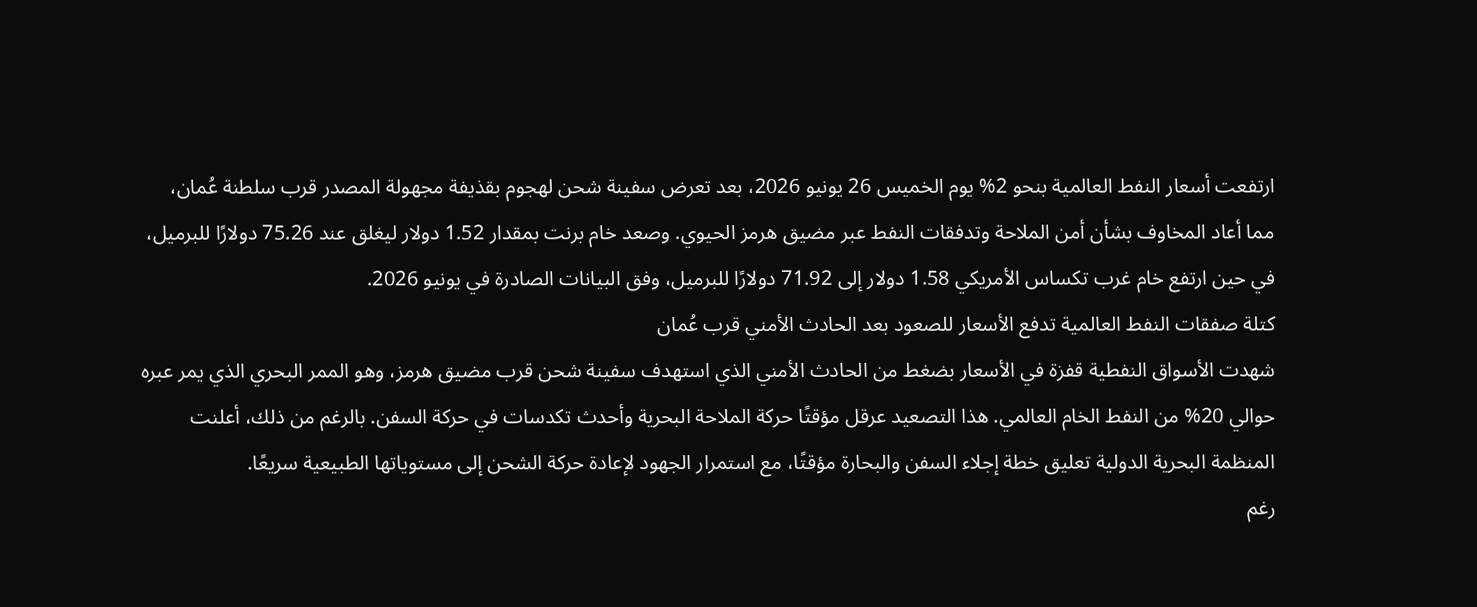ارتفعت أسعار النفط العالمية بنحو 2% يوم الخميس 26 يونيو 2026، بعد تعرض سفينة شحن لهجوم بقذيفة مجهولة المصدر قرب سلطنة عُمان، مما أعاد المخاوف بشأن أمن الملاحة وتدفقات النفط عبر مضيق هرمز الحيوي. وصعد خام برنت بمقدار 1.52 دولار ليغلق عند 75.26 دولارًا للبرميل، في حين ارتفع خام غرب تكساس الأمريكي 1.58 دولار إلى 71.92 دولارًا للبرميل، وفق البيانات الصادرة في يونيو 2026.
كتلة صفقات النفط العالمية تدفع الأسعار للصعود بعد الحادث الأمني قرب عُمان
شهدت الأسواق النفطية قفزة في الأسعار بضغط من الحادث الأمني الذي استهدف سفينة شحن قرب مضيق هرمز، وهو الممر البحري الذي يمر عبره حوالي 20% من النفط الخام العالمي. هذا التصعيد عرقل مؤقتًا حركة الملاحة البحرية وأحدث تكدسات في حركة السفن. بالرغم من ذلك، أعلنت المنظمة البحرية الدولية تعليق خطة إجلاء السفن والبحارة مؤقتًا، مع استمرار الجهود لإعادة حركة الشحن إلى مستوياتها الطبيعية سريعًا.
رغم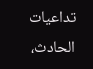تداعيات الحادث،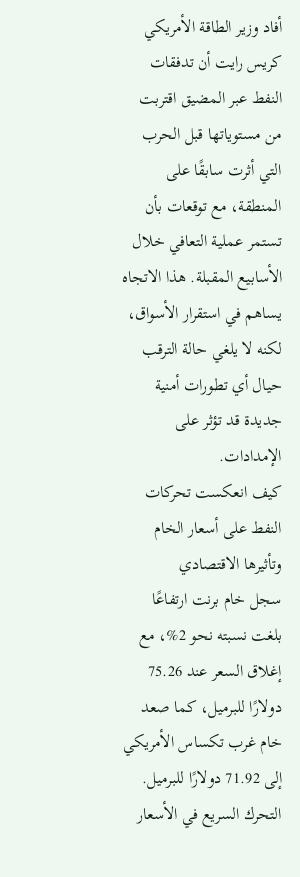أفاد وزير الطاقة الأمريكي كريس رايت أن تدفقات النفط عبر المضيق اقتربت من مستوياتها قبل الحرب التي أثرت سابقًا على المنطقة، مع توقعات بأن تستمر عملية التعافي خلال الأسابيع المقبلة. هذا الاتجاه يساهم في استقرار الأسواق، لكنه لا يلغي حالة الترقب حيال أي تطورات أمنية جديدة قد تؤثر على الإمدادات.
كيف انعكست تحركات النفط على أسعار الخام وتأثيرها الاقتصادي
سجل خام برنت ارتفاعًا بلغت نسبته نحو 2%، مع إغلاق السعر عند 75.26 دولارًا للبرميل، كما صعد خام غرب تكساس الأمريكي إلى 71.92 دولارًا للبرميل. التحرك السريع في الأسعار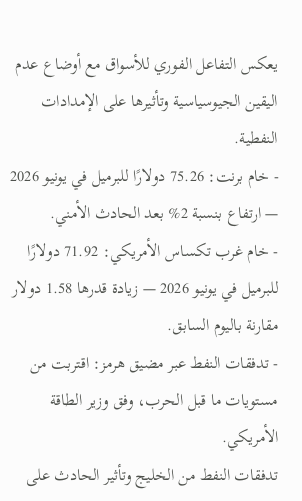يعكس التفاعل الفوري للأسواق مع أوضاع عدم اليقين الجيوسياسية وتأثيرها على الإمدادات النفطية.
- خام برنت: 75.26 دولارًا للبرميل في يونيو 2026 — ارتفاع بنسبة 2% بعد الحادث الأمني.
- خام غرب تكساس الأمريكي: 71.92 دولارًا للبرميل في يونيو 2026 — زيادة قدرها 1.58 دولار مقارنة باليوم السابق.
- تدفقات النفط عبر مضيق هرمز: اقتربت من مستويات ما قبل الحرب، وفق وزير الطاقة الأمريكي.
تدفقات النفط من الخليج وتأثير الحادث على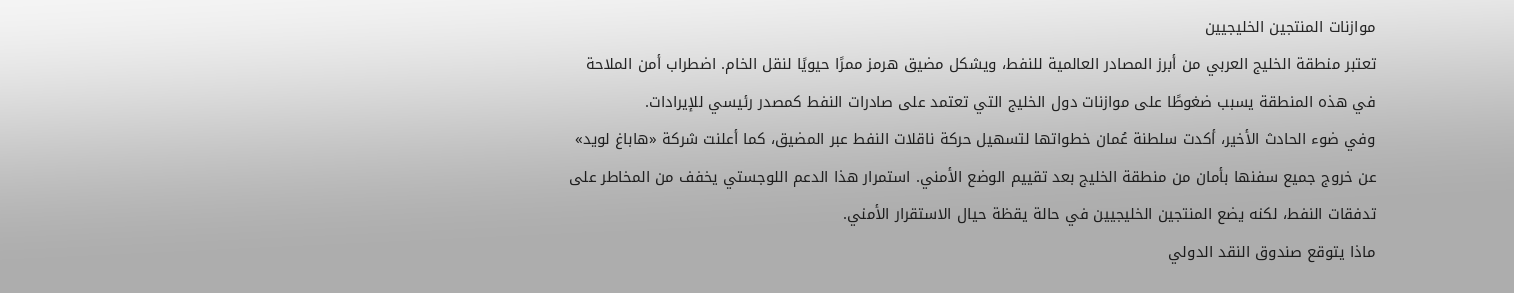موازنات المنتجين الخليجيين
تعتبر منطقة الخليج العربي من أبرز المصادر العالمية للنفط، ويشكل مضيق هرمز ممرًا حيويًا لنقل الخام. اضطراب أمن الملاحة في هذه المنطقة يسبب ضغوطًا على موازنات دول الخليج التي تعتمد على صادرات النفط كمصدر رئيسي للإيرادات.
وفي ضوء الحادث الأخير، أكدت سلطنة عُمان خطواتها لتسهيل حركة ناقلات النفط عبر المضيق، كما أعلنت شركة «هاباغ لويد» عن خروج جميع سفنها بأمان من منطقة الخليج بعد تقييم الوضع الأمني. استمرار هذا الدعم اللوجستي يخفف من المخاطر على تدفقات النفط، لكنه يضع المنتجين الخليجيين في حالة يقظة حيال الاستقرار الأمني.
ماذا يتوقع صندوق النقد الدولي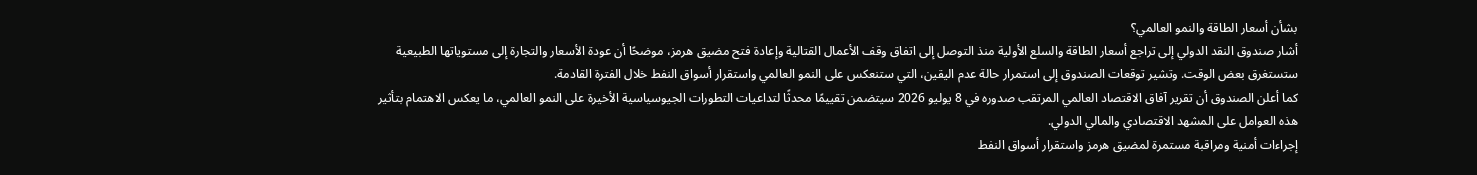بشأن أسعار الطاقة والنمو العالمي؟
أشار صندوق النقد الدولي إلى تراجع أسعار الطاقة والسلع الأولية منذ التوصل إلى اتفاق وقف الأعمال القتالية وإعادة فتح مضيق هرمز، موضحًا أن عودة الأسعار والتجارة إلى مستوياتها الطبيعية ستستغرق بعض الوقت. وتشير توقعات الصندوق إلى استمرار حالة عدم اليقين، التي ستنعكس على النمو العالمي واستقرار أسواق النفط خلال الفترة القادمة.
كما أعلن الصندوق أن تقرير آفاق الاقتصاد العالمي المرتقب صدوره في 8 يوليو 2026 سيتضمن تقييمًا محدثًا لتداعيات التطورات الجيوسياسية الأخيرة على النمو العالمي، ما يعكس الاهتمام بتأثير هذه العوامل على المشهد الاقتصادي والمالي الدولي.
إجراءات أمنية ومراقبة مستمرة لمضيق هرمز واستقرار أسواق النفط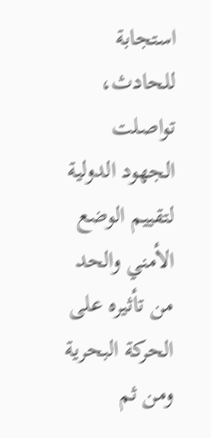استجابة للحادث، تواصلت الجهود الدولية لتقييم الوضع الأمني والحد من تأثيره على الحركة البحرية ومن ثم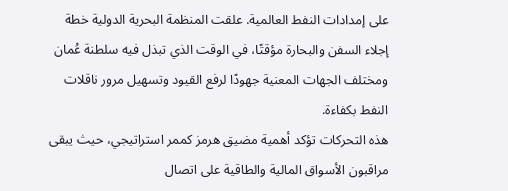على إمدادات النفط العالمية. علقت المنظمة البحرية الدولية خطة إجلاء السفن والبحارة مؤقتًا، في الوقت الذي تبذل فيه سلطنة عُمان ومختلف الجهات المعنية جهودًا لرفع القيود وتسهيل مرور ناقلات النفط بكفاءة.
هذه التحركات تؤكد أهمية مضيق هرمز كممر استراتيجي، حيث يبقى مراقبون الأسواق المالية والطاقية على اتصال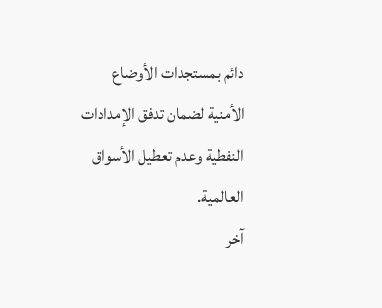دائم بمستجدات الأوضاع الأمنية لضمان تدفق الإمدادات النفطية وعدم تعطيل الأسواق العالمية.
آخر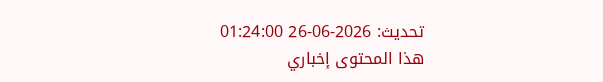تحديث: 2026-06-26 01:24:00
هذا المحتوى إخباري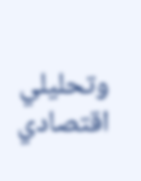وتحليلي اقتصادي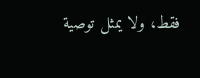فقط، ولا يمثل توصية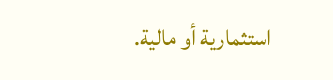استثمارية أو مالية.